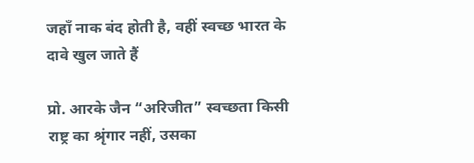जहाँ नाक बंद होती है, वहीं स्वच्छ भारत के दावे खुल जाते हैं

प्रो. आरके जैन “अरिजीत” स्वच्छता किसी राष्ट्र का श्रृंगार नहीं, उसका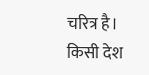चरित्र है। किसी देश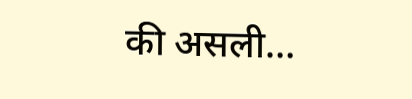की असली…